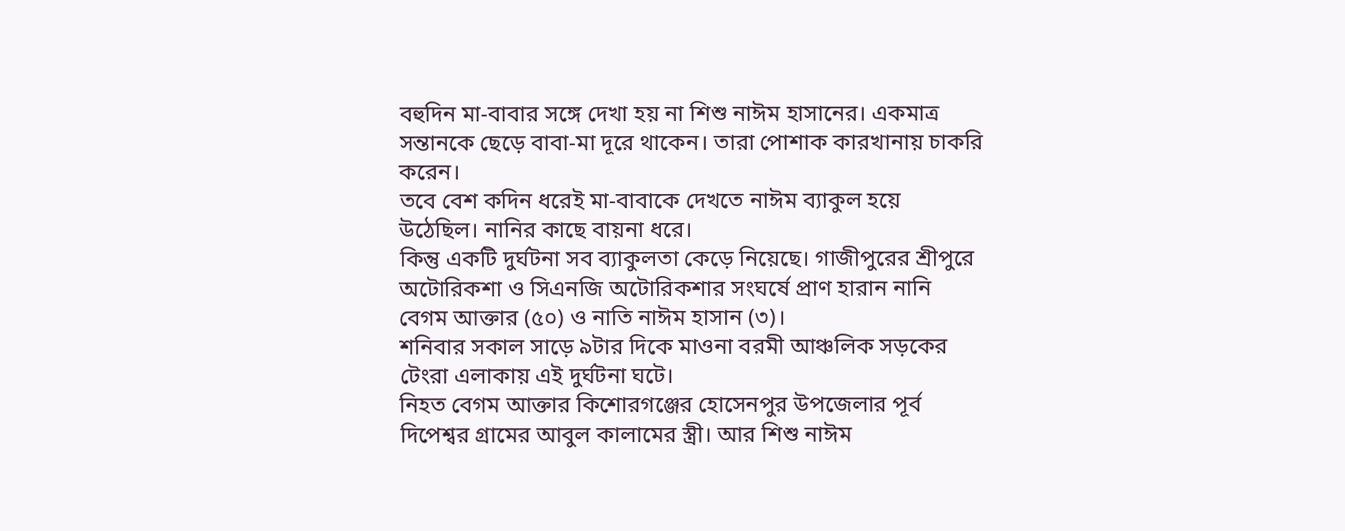বহুদিন মা-বাবার সঙ্গে দেখা হয় না শিশু নাঈম হাসানের। একমাত্র সন্তানকে ছেড়ে বাবা-মা দূরে থাকেন। তারা পোশাক কারখানায় চাকরি করেন।
তবে বেশ কদিন ধরেই মা-বাবাকে দেখতে নাঈম ব্যাকুল হয়ে উঠেছিল। নানির কাছে বায়না ধরে।
কিন্তু একটি দুর্ঘটনা সব ব্যাকুলতা কেড়ে নিয়েছে। গাজীপুরের শ্রীপুরে অটোরিকশা ও সিএনজি অটোরিকশার সংঘর্ষে প্রাণ হারান নানি বেগম আক্তার (৫০) ও নাতি নাঈম হাসান (৩)।
শনিবার সকাল সাড়ে ৯টার দিকে মাওনা বরমী আঞ্চলিক সড়কের টেংরা এলাকায় এই দুর্ঘটনা ঘটে।
নিহত বেগম আক্তার কিশোরগঞ্জের হোসেনপুর উপজেলার পূর্ব দিপেশ্বর গ্রামের আবুল কালামের স্ত্রী। আর শিশু নাঈম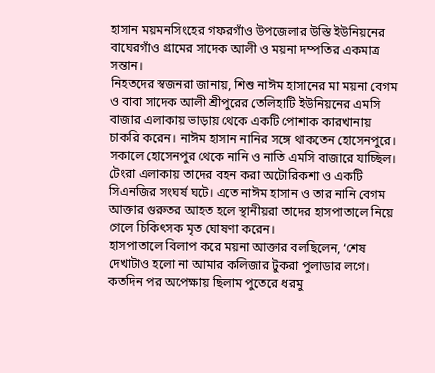হাসান ময়মনসিংহের গফরগাঁও উপজেলার উস্তি ইউনিয়নের বাঘেরগাঁও গ্রামের সাদেক আলী ও ময়না দম্পতির একমাত্র সন্তান।
নিহতদের স্বজনরা জানায়, শিশু নাঈম হাসানের মা ময়না বেগম ও বাবা সাদেক আলী শ্রীপুরের তেলিহাটি ইউনিয়নের এমসি বাজার এলাকায় ভাড়ায় থেকে একটি পোশাক কারখানায় চাকরি করেন। নাঈম হাসান নানির সঙ্গে থাকতেন হোসেনপুরে।
সকালে হোসেনপুর থেকে নানি ও নাতি এমসি বাজারে যাচ্ছিল। টেংরা এলাকায় তাদের বহন করা অটোরিকশা ও একটি সিএনজির সংঘর্ষ ঘটে। এতে নাঈম হাসান ও তার নানি বেগম আক্তার গুরুতর আহত হলে স্থানীয়রা তাদের হাসপাতালে নিয়ে গেলে চিকিৎসক মৃত ঘোষণা করেন।
হাসপাতালে বিলাপ করে ময়না আক্তার বলছিলেন, ‘শেষ দেখাটাও হলো না আমার কলিজার টুকরা পুলাডার লগে। কতদিন পর অপেক্ষায় ছিলাম পুতেরে ধরমু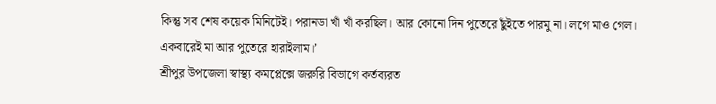কিন্তু সব শেষ কয়েক মিনিটেই। পরানডা খাঁ খাঁ করছিল। আর কোনো দিন পুতেরে ছুঁইতে পারমু না। লগে মাও গেল। একবারেই মা আর পুতেরে হারাইলাম।’
শ্রীপুর উপজেলা স্বাস্থ্য কমপ্লেক্সে জরুরি বিভাগে কর্তব্যরত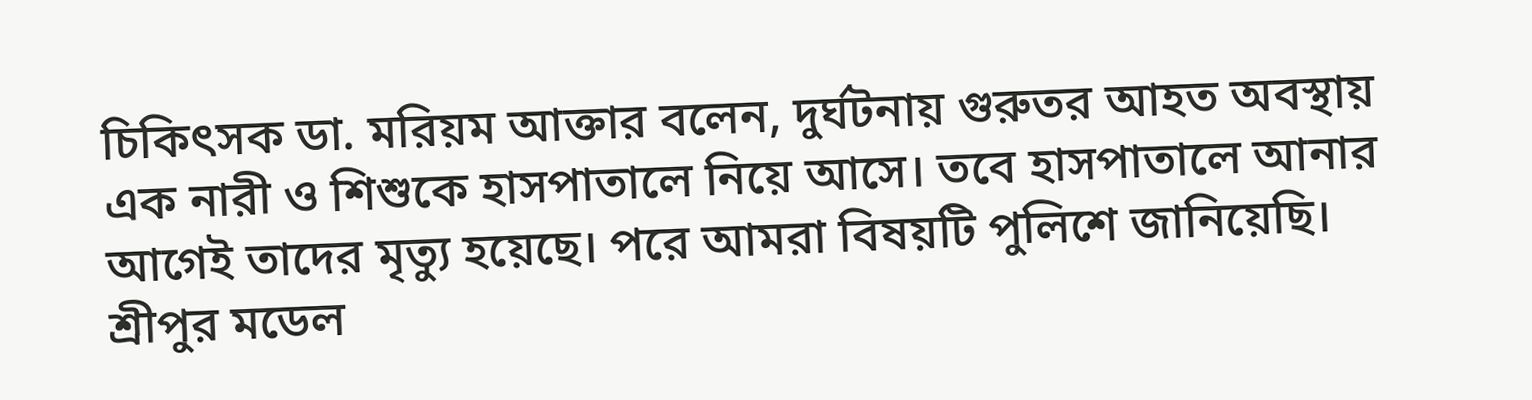চিকিৎসক ডা. মরিয়ম আক্তার বলেন, দুর্ঘটনায় গুরুতর আহত অবস্থায় এক নারী ও শিশুকে হাসপাতালে নিয়ে আসে। তবে হাসপাতালে আনার আগেই তাদের মৃত্যু হয়েছে। পরে আমরা বিষয়টি পুলিশে জানিয়েছি।
শ্রীপুর মডেল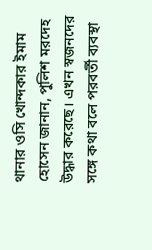থানার ওসি খোন্দকার ইমাম হোসেন জানান, পুলিশ মরদেহ উদ্ধার করেছে। এখন স্বজনদের সঙ্গে কথা বলে পরবর্তী ব্যবস্থা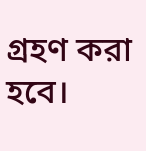গ্রহণ করা হবে।